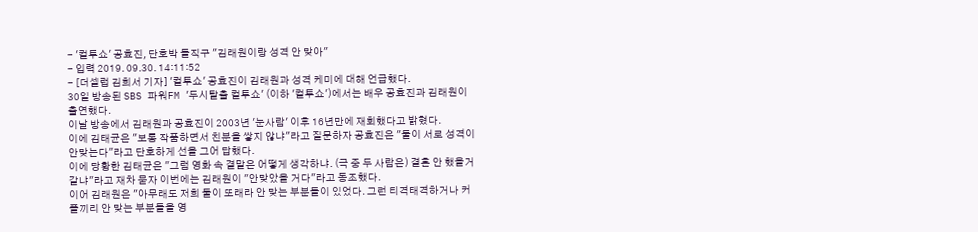- '컬투쇼' 공효진, 단호박 돌직구 "김래원이랑 성격 안 맞아"
- 입력 2019. 09.30. 14:11:52
- [더셀럽 김희서 기자] '컬투쇼' 공효진이 김래원과 성격 케미에 대해 언급했다.
30일 방송된 SBS 파워FM '두시탈출 컬투쇼' (이하 '컬투쇼')에서는 배우 공효진과 김래원이 출연했다.
이날 방송에서 김래원과 공효진이 2003년 '눈사람' 이후 16년만에 재회했다고 밝혔다.
이에 김태균은 "보통 작품하면서 친분을 쌓지 않냐"라고 질문하자 공효진은 "둘이 서로 성격이 안맞는다"라고 단호하게 선을 그어 답했다.
이에 당황한 김태균은 "그럼 영화 속 결말은 어떻게 생각하냐. (극 중 두 사람은) 결혼 안 했을거같냐"라고 재차 묻자 이번에는 김래원이 "안맞았을 거다"라고 동조했다.
이어 김래원은 "아무래도 저희 둘이 또래라 안 맞는 부분들이 있었다. 그런 티격태격하거나 커플끼리 안 맞는 부분들을 영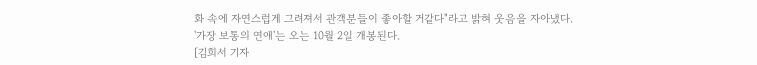화 속에 자연스럽게 그려져서 관객분들이 좋아할 거같다"라고 밝혀 웃음을 자아냈다.
'가장 보통의 연애'는 오는 10월 2일 개봉된다.
[김희서 기자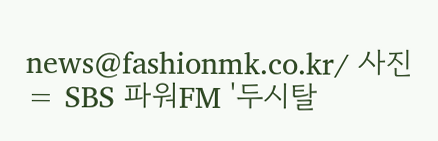news@fashionmk.co.kr/ 사진= SBS 파워FM '두시탈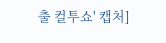출 컬투쇼' 캡처]